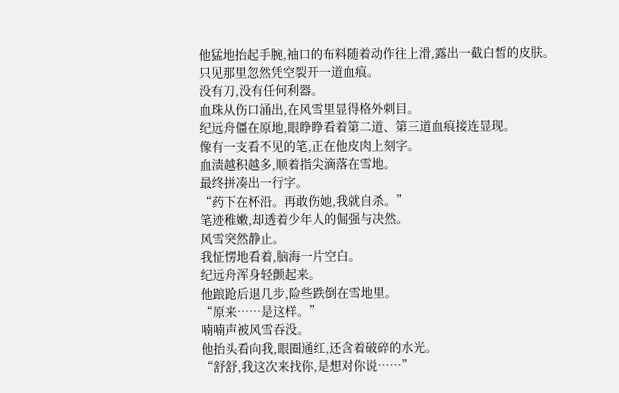他猛地抬起手腕,袖口的布料随着动作往上滑,露出一截白皙的皮肤。
只见那里忽然凭空裂开一道血痕。
没有刀,没有任何利器。
血珠从伤口涌出,在风雪里显得格外刺目。
纪远舟僵在原地,眼睁睁看着第二道、第三道血痕接连显现。
像有一支看不见的笔,正在他皮肉上刻字。
血渍越积越多,顺着指尖滴落在雪地。
最终拼凑出一行字。
“药下在杯沿。再敢伤她,我就自杀。”
笔迹稚嫩,却透着少年人的倔强与决然。
风雪突然静止。
我怔愣地看着,脑海一片空白。
纪远舟浑身轻颤起来。
他踉跄后退几步,险些跌倒在雪地里。
“原来……是这样。”
喃喃声被风雪吞没。
他抬头看向我,眼圈通红,还含着破碎的水光。
“舒舒,我这次来找你,是想对你说……”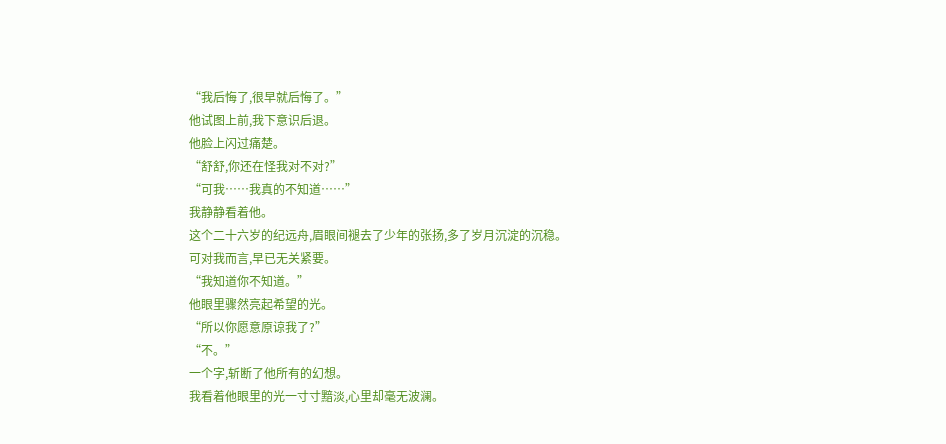“我后悔了,很早就后悔了。”
他试图上前,我下意识后退。
他脸上闪过痛楚。
“舒舒,你还在怪我对不对?”
“可我……我真的不知道……”
我静静看着他。
这个二十六岁的纪远舟,眉眼间褪去了少年的张扬,多了岁月沉淀的沉稳。
可对我而言,早已无关紧要。
“我知道你不知道。”
他眼里骤然亮起希望的光。
“所以你愿意原谅我了?”
“不。”
一个字,斩断了他所有的幻想。
我看着他眼里的光一寸寸黯淡,心里却毫无波澜。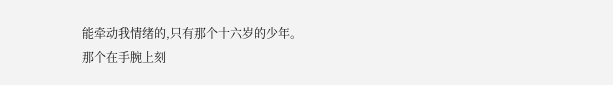能牵动我情绪的,只有那个十六岁的少年。
那个在手腕上刻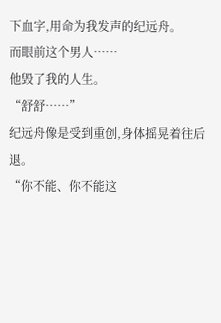下血字,用命为我发声的纪远舟。
而眼前这个男人……
他毁了我的人生。
“舒舒……”
纪远舟像是受到重创,身体摇晃着往后退。
“你不能、你不能这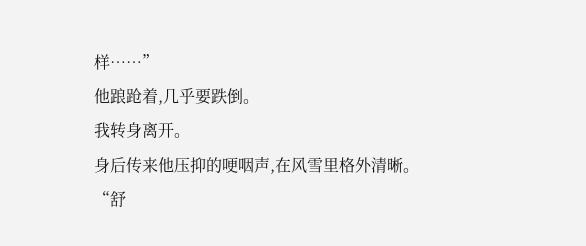样……”
他踉跄着,几乎要跌倒。
我转身离开。
身后传来他压抑的哽咽声,在风雪里格外清晰。
“舒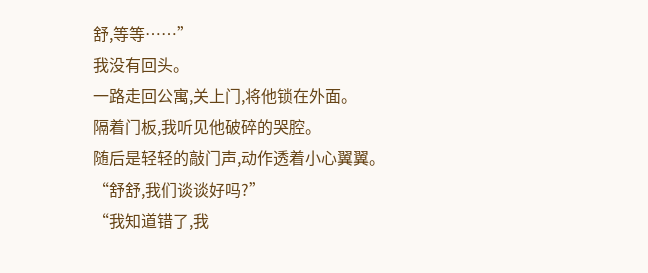舒,等等……”
我没有回头。
一路走回公寓,关上门,将他锁在外面。
隔着门板,我听见他破碎的哭腔。
随后是轻轻的敲门声,动作透着小心翼翼。
“舒舒,我们谈谈好吗?”
“我知道错了,我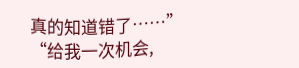真的知道错了……”
“给我一次机会,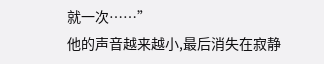就一次……”
他的声音越来越小,最后消失在寂静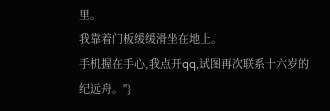里。
我靠着门板缓缓滑坐在地上。
手机握在手心,我点开qq,试图再次联系十六岁的纪远舟。"}